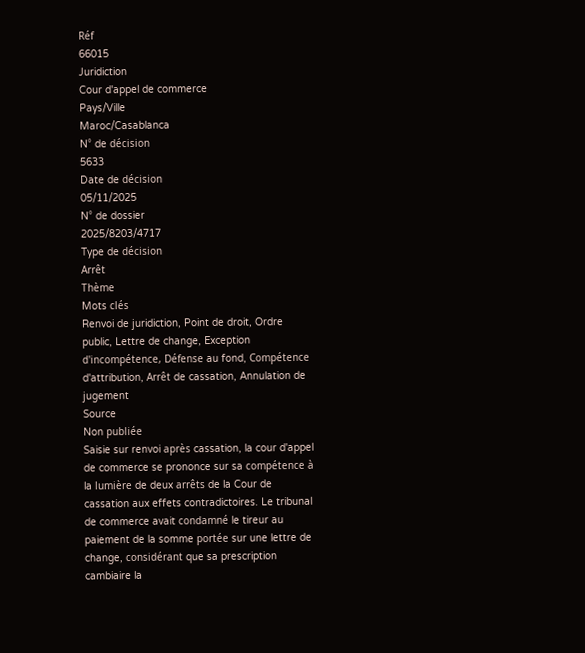Réf
66015
Juridiction
Cour d'appel de commerce
Pays/Ville
Maroc/Casablanca
N° de décision
5633
Date de décision
05/11/2025
N° de dossier
2025/8203/4717
Type de décision
Arrêt
Thème
Mots clés
Renvoi de juridiction, Point de droit, Ordre public, Lettre de change, Exception d'incompétence, Défense au fond, Compétence d'attribution, Arrêt de cassation, Annulation de jugement
Source
Non publiée
Saisie sur renvoi après cassation, la cour d'appel de commerce se prononce sur sa compétence à la lumière de deux arrêts de la Cour de cassation aux effets contradictoires. Le tribunal de commerce avait condamné le tireur au paiement de la somme portée sur une lettre de change, considérant que sa prescription cambiaire la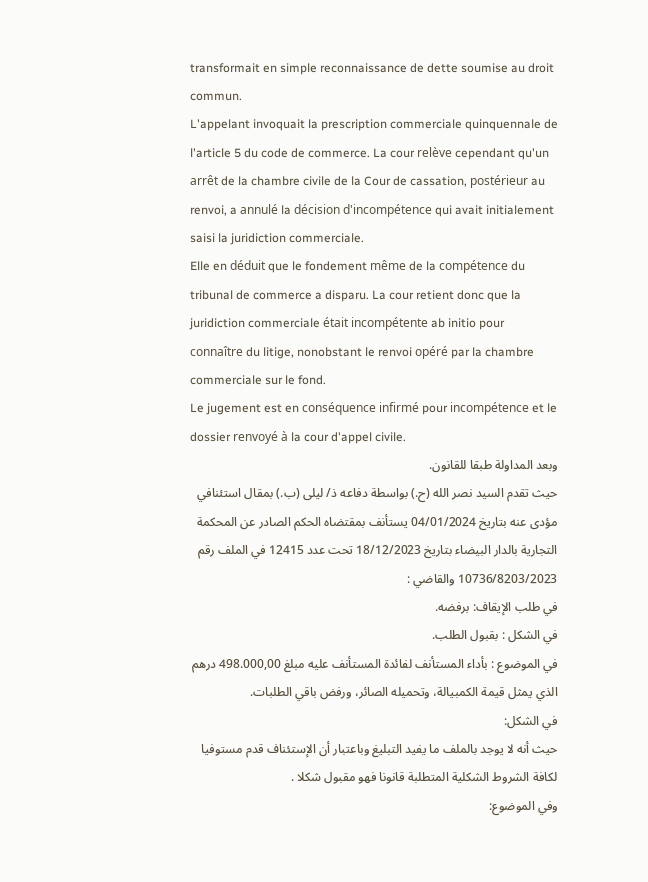transformait en simple reconnaissance de dette soumise au droit commun.
L'appelant invoquait la prescription commerciale quinquennale de l'article 5 du code de commerce. La cour relève cependant qu'un arrêt de la chambre civile de la Cour de cassation, postérieur au renvoi, a annulé la décision d'incompétence qui avait initialement saisi la juridiction commerciale.
Elle en déduit que le fondement même de la compétence du tribunal de commerce a disparu. La cour retient donc que la juridiction commerciale était incompétente ab initio pour connaître du litige, nonobstant le renvoi opéré par la chambre commerciale sur le fond.
Le jugement est en conséquence infirmé pour incompétence et le dossier renvoyé à la cour d'appel civile.
وبعد المداولة طبقا للقانون.
حيث تقدم السيد نصر الله (ح.) بواسطة دفاعه ذ/ ليلى (ب.) بمقال استئنافي مؤدى عنه بتاريخ 04/01/2024 يستأنف بمقتضاه الحكم الصادر عن المحكمة التجارية بالدار البيضاء بتاريخ 18/12/2023 تحت عدد 12415 في الملف رقم 10736/8203/2023 والقاضي :
في طلب الإيقاف: برفضه.
في الشكل : بقبول الطلب.
في الموضوع : بأداء المستأنف لفائدة المستأنف عليه مبلغ 498.000,00 درهم الذي يمثل قيمة الكمبيالة، وتحميله الصائر، ورفض باقي الطلبات.
في الشكل:
حيث أنه لا يوجد بالملف ما يفيد التبليغ وباعتبار أن الإستئناف قدم مستوفيا لكافة الشروط الشكلية المتطلبة قانونا فهو مقبول شكلا .
وفي الموضوع: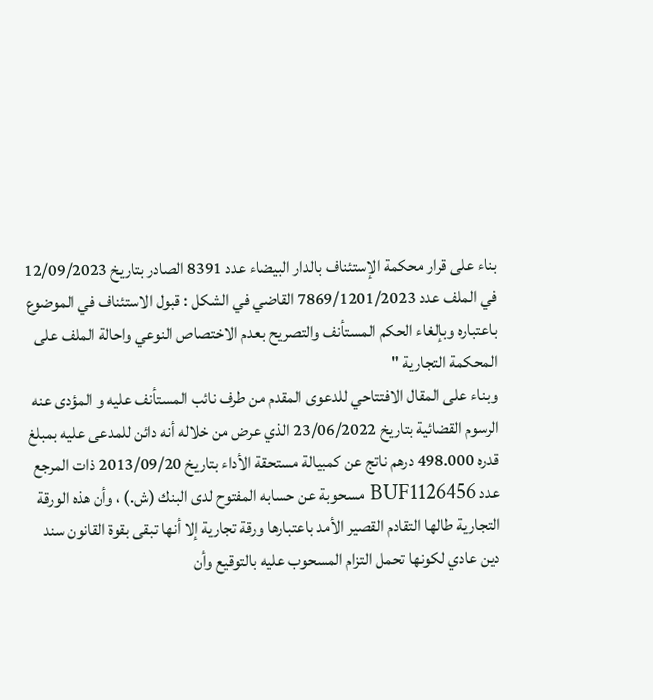بناء على قرار محكمة الإستئناف بالدار البيضاء عدد 8391 الصادر بتاريخ 12/09/2023 في الملف عدد 7869/1201/2023 القاضي في الشكل : قبول الاستئناف في الموضوع باعتباره وبإلغاء الحكم المستأنف والتصريح بعدم الاختصاص النوعي واحالة الملف على المحكمة التجارية "
وبناء على المقال الافتتاحي للدعوى المقدم من طرف نائب المستأنف عليه و المؤدى عنه الرسوم القضائية بتاريخ 23/06/2022 الذي عرض من خلاله أنه دائن للمدعى عليه بمبلغ قدره 498.000 درهم ناتج عن كمبيالة مستحقة الأداء بتاريخ 2013/09/20 ذات المرجع عدد BUF1126456 مسحوبة عن حسابه المفتوح لدى البنك (ش.) ، وأن هذه الورقة التجارية طالها التقادم القصير الأمد باعتبارها ورقة تجارية إلا أنها تبقى بقوة القانون سند دين عادي لكونها تحمل التزام المسحوب عليه بالتوقيع وأن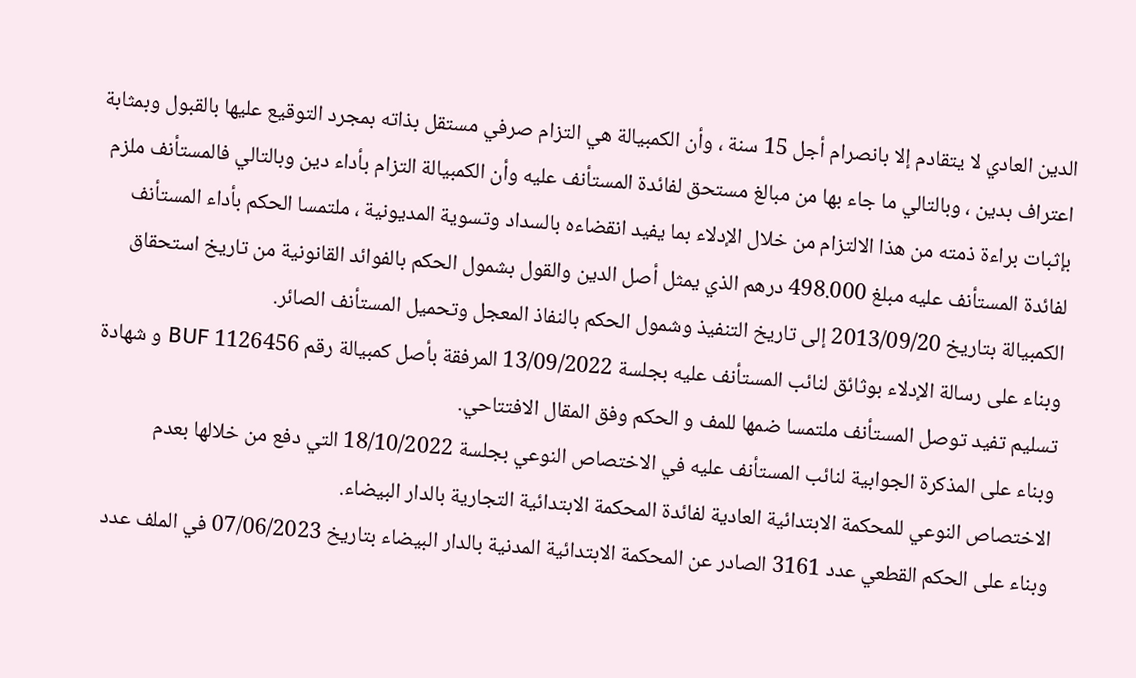الدين العادي لا يتقادم إلا بانصرام أجل 15 سنة ، وأن الكمبيالة هي التزام صرفي مستقل بذاته بمجرد التوقيع عليها بالقبول وبمثابة اعتراف بدين ، وبالتالي ما جاء بها من مبالغ مستحق لفائدة المستأنف عليه وأن الكمبيالة التزام بأداء دين وبالتالي فالمستأنف ملزم بإثبات براءة ذمته من هذا الالتزام من خلال الإدلاء بما يفيد انقضاءه بالسداد وتسوية المديونية ، ملتمسا الحكم بأداء المستأنف لفائدة المستأنف عليه مبلغ 498.000 درهم الذي يمثل أصل الدين والقول بشمول الحكم بالفوائد القانونية من تاريخ استحقاق الكمبيالة بتاريخ 2013/09/20 إلى تاريخ التنفيذ وشمول الحكم بالنفاذ المعجل وتحميل المستأنف الصائر.
وبناء على رسالة الإدلاء بوثائق لنائب المستأنف عليه بجلسة 13/09/2022 المرفقة بأصل كمبيالة رقم 1126456 BUF و شهادة تسليم تفيد توصل المستأنف ملتمسا ضمها للمف و الحكم وفق المقال الافتتاحي.
وبناء على المذكرة الجوابية لنائب المستأنف عليه في الاختصاص النوعي بجلسة 18/10/2022 التي دفع من خلالها بعدم الاختصاص النوعي للمحكمة الابتدائية العادية لفائدة المحكمة الابتدائية التجارية بالدار البيضاء.
وبناء على الحكم القطعي عدد 3161 الصادر عن المحكمة الابتدائية المدنية بالدار البيضاء بتاريخ 07/06/2023 في الملف عدد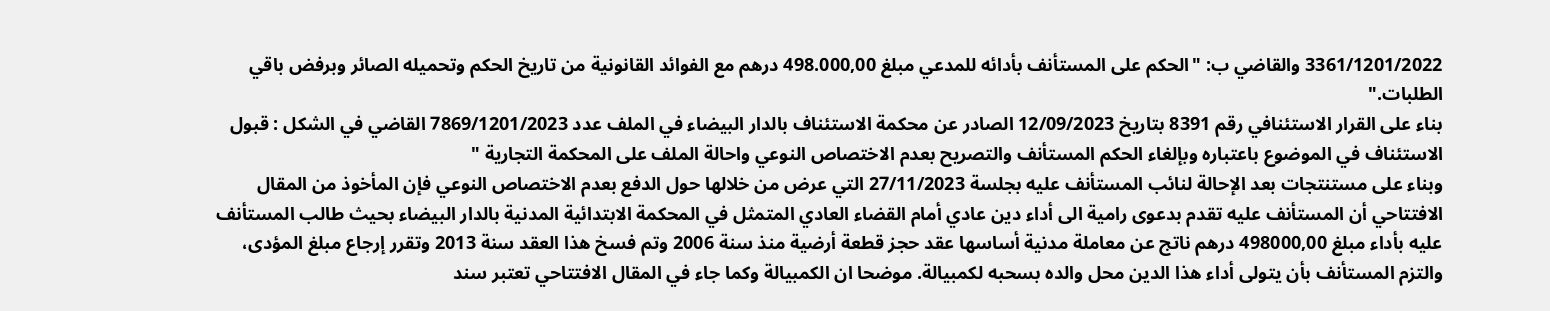3361/1201/2022 والقاضي ب: "الحكم على المستأنف بأدائه للمدعي مبلغ 498.000,00 درهم مع الفوائد القانونية من تاريخ الحكم وتحميله الصائر وبرفض باقي الطلبات."
بناء على القرار الاستئنافي رقم 8391 بتاريخ 12/09/2023 الصادر عن محكمة الاستئناف بالدار البيضاء في الملف عدد 7869/1201/2023 القاضي في الشكل : قبول الاستئناف في الموضوع باعتباره وبإلغاء الحكم المستأنف والتصريح بعدم الاختصاص النوعي واحالة الملف على المحكمة التجارية "
وبناء على مستنتجات بعد الإحالة لنائب المستأنف عليه بجلسة 27/11/2023 التي عرض من خلالها حول الدفع بعدم الاختصاص النوعي فإن المأخوذ من المقال الافتتاحي أن المستأنف عليه تقدم بدعوى رامية الى أداء دين عادي أمام القضاء العادي المتمثل في المحكمة الابتدائية المدنية بالدار البيضاء بحيث طالب المستأنف عليه بأداء مبلغ 498000,00 درهم ناتج عن معاملة مدنية أساسها عقد حجز قطعة أرضية منذ سنة 2006 وتم فسخ هذا العقد سنة 2013 وتقرر إرجاع مبلغ المؤدى، والتزم المستأنف بأن يتولى أداء هذا الدين محل والده بسحبه لكمبيالة. موضحا ان الكمبيالة وكما جاء في المقال الافتتاحي تعتبر سند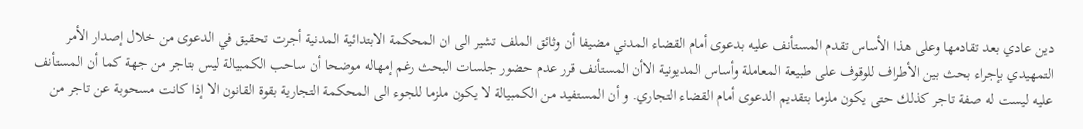دين عادي بعد تقادمها وعلى هذا الأساس تقدم المستأنف عليه بدعوى أمام القضاء المدني مضيفا أن وثائق الملف تشير الى ان المحكمة الابتدائية المدنية أجرت تحقيق في الدعوى من خلال إصدار الأمر التمهيدي بإجراء بحث بين الأطراف للوقوف على طبيعة المعاملة وأساس المديونية الاأن المستأنف قرر عدم حضور جلسات البحث رغم إمهاله موضحا أن ساحب الكمبيالة ليس بتاجر من جهة كما أن المستأنف عليه ليست له صفة تاجر كذلك حتى يكون ملزما بتقديم الدعوى أمام القضاء التجاري. و أن المستفيد من الكمبيالة لا يكون ملزما للجوء الى المحكمة التجارية بقوة القانون الا إذا كانت مسحوبة عن تاجر من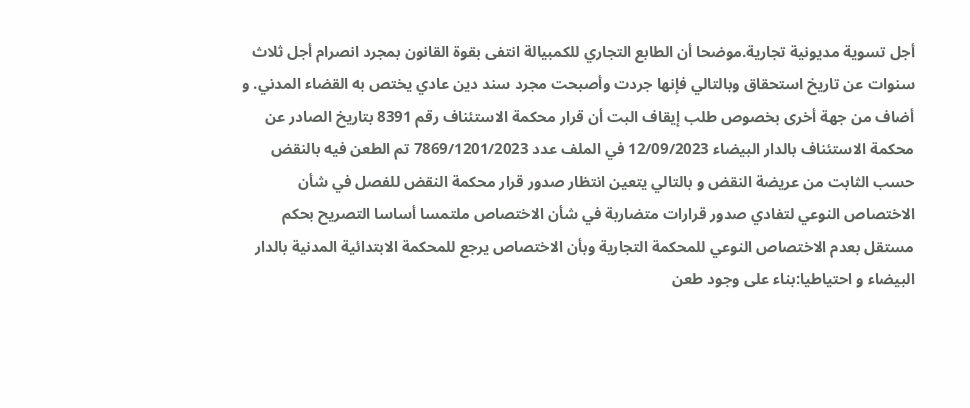أجل تسوية مديونية تجارية.موضحا أن الطابع التجاري للكمبيالة انتفى بقوة القانون بمجرد انصرام أجل ثلاث سنوات عن تاريخ استحقاق وبالتالي فإنها جردت وأصبحت مجرد سند دین عادي يختص به القضاء المدني. و أضاف من جهة أخرى بخصوص طلب إيقاف البت أن قرار محكمة الاستئناف رقم 8391 بتاريخ الصادر عن محكمة الاستئناف بالدار البيضاء 12/09/2023 في الملف عدد 7869/1201/2023 تم الطعن فيه بالنقض حسب الثابت من عريضة النقض و بالتالي يتعين انتظار صدور قرار محكمة النقض للفصل في شأن الاختصاص النوعي لتفادي صدور قرارات متضاربة في شأن الاختصاص ملتمسا أساسا التصريح بحكم مستقل بعدم الاختصاص النوعي للمحكمة التجارية وبأن الاختصاص يرجع للمحكمة الابتدائية المدنية بالدار البيضاء و احتياطيا:بناء على وجود طعن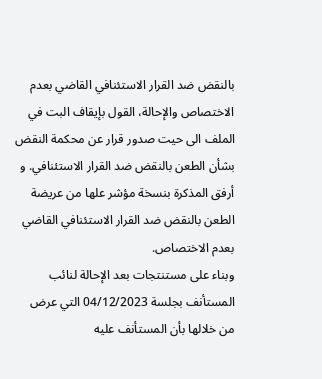بالنقض ضد القرار الاستئنافي القاضي بعدم الاختصاص والإحالة، القول بإيقاف البت في الملف الى حيت صدور قرار عن محكمة النقض بشأن الطعن بالنقض ضد القرار الاستئنافي. و أرفق المذكرة بنسخة مؤشر علها من عريضة الطعن بالنقض ضد القرار الاستئنافي القاضي بعدم الاختصاص.
وبناء على مستنتجات بعد الإحالة لنائب المستأنف بجلسة 04/12/2023 التي عرض من خلالها بأن المستأنف عليه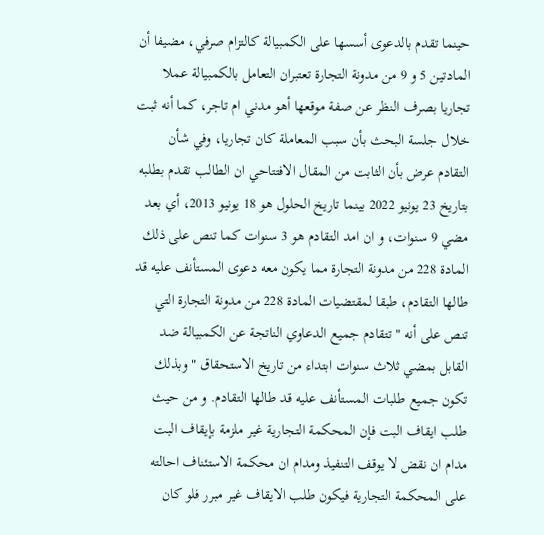حينما تقدم بالدعوى أسسها على الكمبيالة كالتزام صرفي، مضيفا أن المادتين 5 و 9 من مدونة التجارة تعتبران التعامل بالكمبيالة عملا تجاريا بصرف النظر عن صفة موقعها أهو مدني ام تاجر، كما أنه ثبت خلال جلسة البحث بأن سبب المعاملة كان تجاريا، وفي شأن التقادم عرض بأن الثابت من المقال الافتتاحي ان الطالب تقدم بطلبه بتاريخ 23 يونيو 2022 بينما تاريخ الحلول هو 18 يونيو 2013، أي بعد مضي 9 سنوات، و ان امد التقادم هو 3 سنوات كما تنص على ذلك المادة 228 من مدونة التجارة مما يكون معه دعوى المستأنف عليه قد طالها التقادم، طبقا لمقتضيات المادة 228 من مدونة التجارة التي تنص على أنه " تتقادم جميع الدعاوي الناتجة عن الكمبيالة ضد القابل بمضي ثلاث سنوات ابتداء من تاريخ الاستحقاق " وبذلك تكون جميع طلبات المستأنف عليه قد طالها التقادم. و من حيث طلب ايقاف البت فإن المحكمة التجارية غير ملزمة بإيقاف البت مدام ان نقض لا يوقف التنفيذ ومدام ان محكمة الاستئناف احالته على المحكمة التجارية فيكون طلب الايقاف غير مبرر فلو كان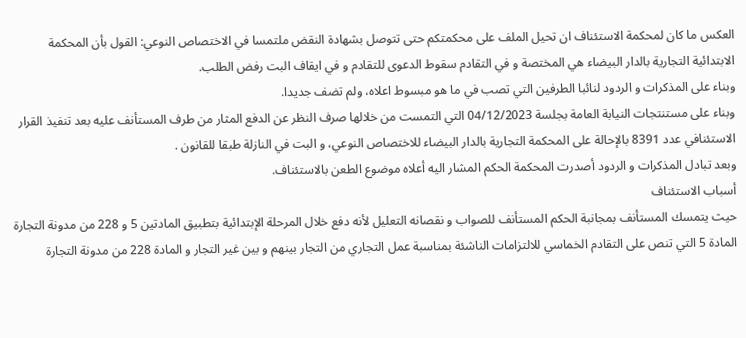العكس ما كان لمحكمة الاستئناف ان تحيل الملف على محكمتكم حتى تتوصل بشهادة النقض ملتمسا في الاختصاص النوعي: القول بأن المحكمة الابتدائية التجارية بالدار البيضاء هي المختصة و في التقادم سقوط الدعوى للتقادم و في ايقاف البت رفض الطلب.
وبناء على المذكرات و الردود لنائبا الطرفين التي تصب في ما هو مبسوط اعلاه، ولم تضف جديدا.
وبناء على مستنتجات النيابة العامة بجلسة 04/12/2023 التي التمست من خلالها صرف النظر عن الدفع المثار من طرف المستأنف عليه بعد تنفيذ القرار الاستئنافي عدد 8391 بالإحالة على المحكمة التجارية بالدار البيضاء للاختصاص النوعي، و البت في النازلة طبقا للقانون .
وبعد تبادل المذكرات و الردود أصدرت المحكمة الحكم المشار اليه أعلاه موضوع الطعن بالاستئناف.
أسباب الاستئناف
حيث يتمسك المستأنف بمجانبة الحكم المستأنف للصواب و نقصانه التعليل لأنه دفع خلال المرحلة الإبتدائية بتطبيق المادتين 5 و 228 من مدونة التجارة المادة 5 التي تنص على التقادم الخماسي للالتزامات الناشئة بمناسبة عمل التجاري من التجار بينهم و بين غير التجار و المادة 228 من مدونة التجارة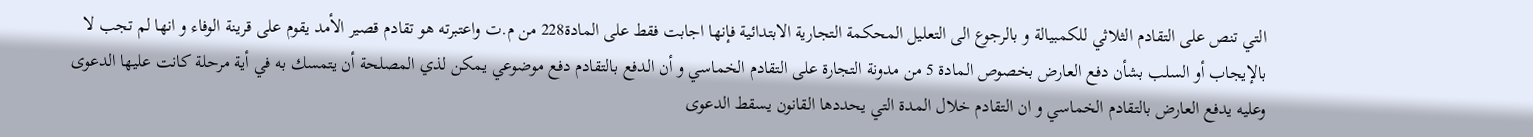التي تنص على التقادم الثلاثي للكمبيالة و بالرجوع الى التعليل المحكمة التجارية الابتدائية فإنها اجابت فقط على المادة228 من م.ت واعتبرته هو تقادم قصير الأمد يقوم على قرينة الوفاء و انها لم تجب لا بالإيجاب أو السلب بشأن دفع العارض بخصوص المادة 5 من مدونة التجارة على التقادم الخماسي و أن الدفع بالتقادم دفع موضوعي يمكن لذي المصلحة أن يتمسك به في أية مرحلة كانت عليها الدعوى وعليه يدفع العارض بالتقادم الخماسي و ان التقادم خلال المدة التي يحددها القانون يسقط الدعوى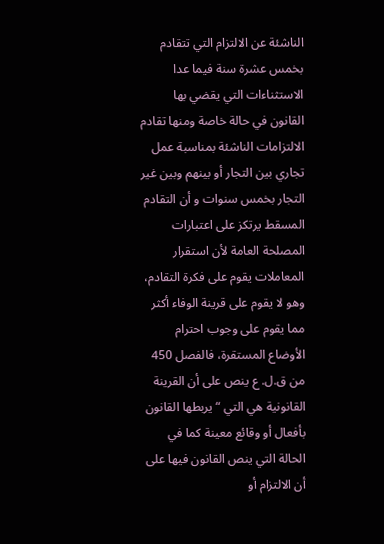الناشئة عن الالتزام التي تتقادم بخمس عشرة سنة فيما عدا الاستثناءات التي يقضي بها القانون في حالة خاصة ومنها تقادم الالتزامات الناشئة بمناسبة عمل تجاري بين التجار أو بينهم وبين غير التجار بخمس سنوات و أن التقادم المسقط يرتكز على اعتبارات المصلحة العامة لأن استقرار المعاملات يقوم على فكرة التقادم، وهو لا يقوم على قرينة الوفاء أكثر مما يقوم على وجوب احترام الأوضاع المستقرة، فالفصل 450 من ق.ل. ع ينص على أن القرينة القانونية هي التي “ يربطها القانون بأفعال أو وقائع معينة كما في الحالة التي ينص القانون فيها على أن الالتزام أو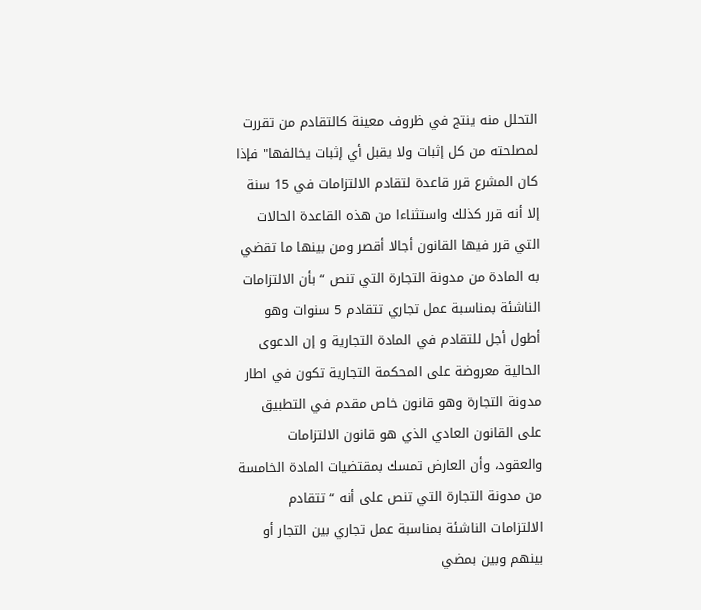التحلل منه ينتج في ظروف معينة كالتقادم من تقررت لمصلحته من كل إثبات ولا يقبل أي إثبات يخالفها" فإذا كان المشرع قرر قاعدة لتقادم الالتزامات في 15 سنة إلا أنه قرر كذلك واستثناءا من هذه القاعدة الحالات التي قرر فيها القانون أجالا أقصر ومن بينها ما تقضي به المادة من مدونة التجارة التي تنص “ بأن الالتزامات الناشئة بمناسبة عمل تجاري تتقادم 5 سنوات وهو أطول أجل للتقادم في المادة التجارية و إن الدعوى الحالية معروضة على المحكمة التجارية تكون في اطار مدونة التجارة وهو قانون خاص مقدم في التطبيق على القانون العادي الذي هو قانون الالتزامات والعقود، وأن العارض تمسك بمقتضيات المادة الخامسة من مدونة التجارة التي تنص على أنه “ تتقادم الالتزامات الناشئة بمناسبة عمل تجاري بين التجار أو بينهم وبين بمضي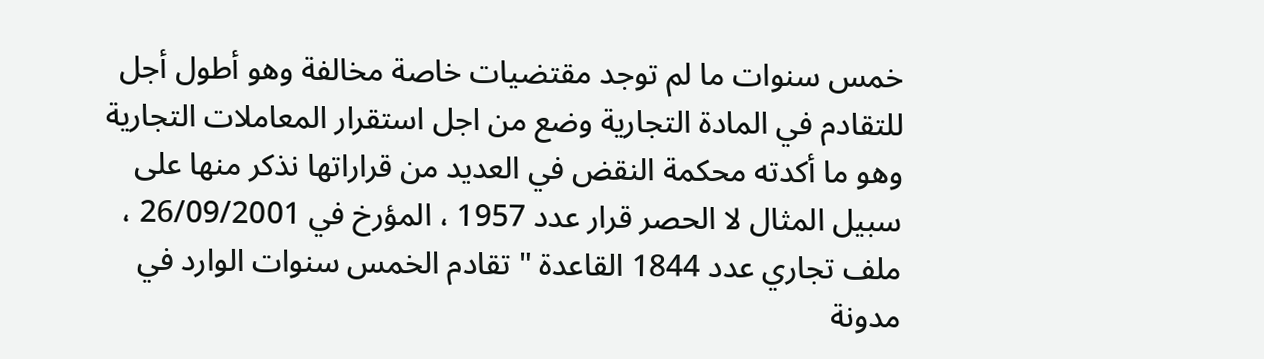خمس سنوات ما لم توجد مقتضيات خاصة مخالفة وهو أطول أجل للتقادم في المادة التجارية وضع من اجل استقرار المعاملات التجارية وهو ما أكدته محكمة النقض في العديد من قراراتها نذكر منها على سبيل المثال لا الحصر قرار عدد 1957 ، المؤرخ في 26/09/2001 ، ملف تجاري عدد 1844 القاعدة " تقادم الخمس سنوات الوارد في مدونة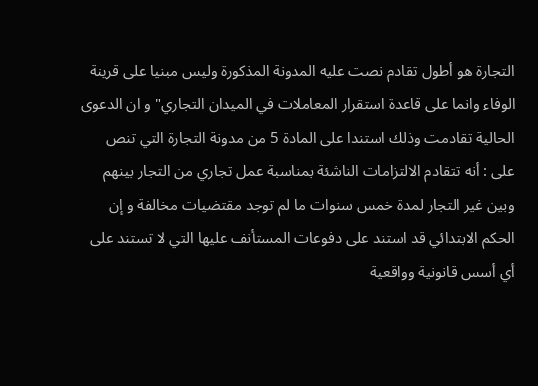التجارة هو أطول تقادم نصت عليه المدونة المذكورة وليس مبنيا على قرينة الوفاء وانما على قاعدة استقرار المعاملات في الميدان التجاري" و ان الدعوى الحالية تقادمت وذلك استندا على المادة 5 من مدونة التجارة التي تنص على : أنه تتقادم الالتزامات الناشئة بمناسبة عمل تجاري من التجار بينهم وبين غير التجار لمدة خمس سنوات ما لم توجد مقتضيات مخالفة و إن الحكم الابتدائي قد استند على دفوعات المستأنف عليها التي لا تستند على أي أسس قانونية وواقعية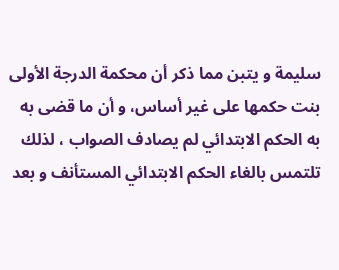سليمة و يتبن مما ذكر أن محكمة الدرجة الأولى بنت حكمها على غير أساس، و أن ما قضى به به الحكم الابتدائي لم يصادف الصواب ، لذلك تلتمس بالغاء الحكم الابتدائي المستأنف و بعد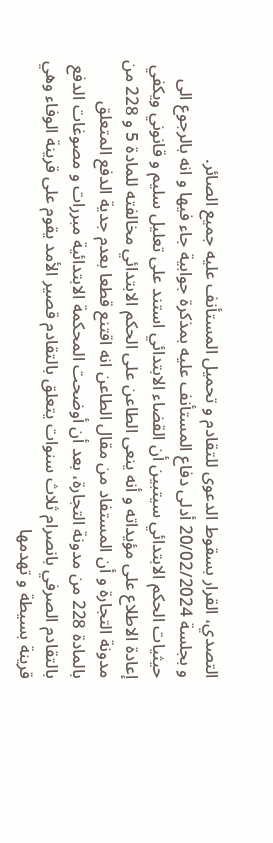التصدي، القرار بسقوط الدعوى للتقادم و تحميل المستأنف عليه جميع الصائر.
و بجلسة 20/02/2024 أدلى دفاع المستأنف عليه بمذكرة جوابية جاء فيها و انه بالرجوع الى حيثيات الحكم الابتدائي سيتبين أن القضاء الابتدائي استند على تعليل سليم و قانوني ويكفي إعادة الاطلاع على مؤيداته و أنه ينعى الطاعن على الحكم الابتدائي مخالفته للمادة 5 و 228 من مدونة التجارة و أن المستفاد من مقال الطاعن انه اقتنع قطعا بعدم جدية الدفع المتعلق بالمادة 228 من مدونة التجارة، بعد أن أوضحت المحكمة الابتدائية مبررات و مصوغات الدفع بالتقادم الصرفي بانصرام ثلاث سنوات يتعلق بالتقادم قصير الأمد يقوم على قرينة الوفاء وهي قرينة بسيطة و تهدمها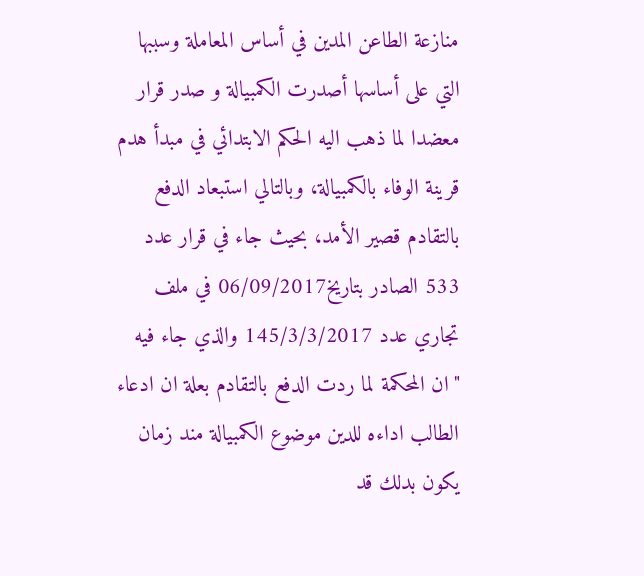منازعة الطاعن المدين في أساس المعاملة وسببها التي على أساسها أصدرت الكمبيالة و صدر قرار معضدا لما ذهب اليه الحكم الابتدائي في مبدأ هدم قرينة الوفاء بالكمبيالة، وبالتالي استبعاد الدفع بالتقادم قصير الأمد، بحيث جاء في قرار عدد 533 الصادر بتاريخ06/09/2017 في ملف تجاري عدد 145/3/3/2017 والذي جاء فيه "ان المحكمة لما ردت الدفع بالتقادم بعلة ان ادعاء الطالب اداءه للدين موضوع الكمبيالة مند زمان يكون بدلك قد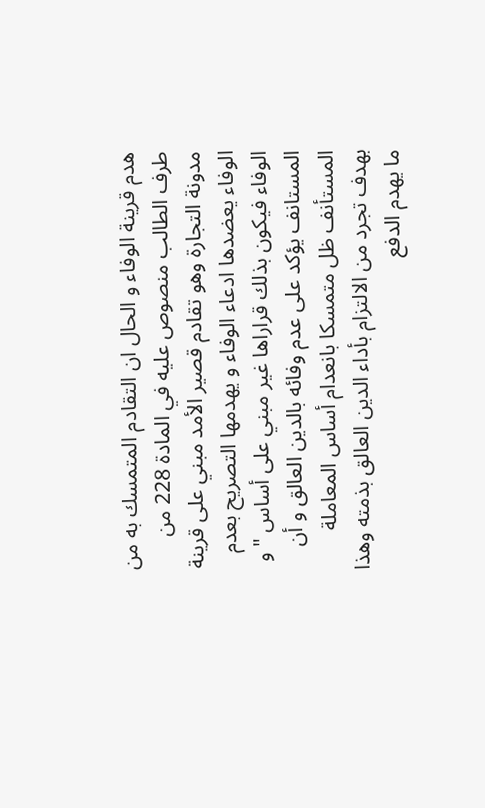هدم قرينة الوفاء و الحال ان التقادم المتمسك به من طرف الطالب منصوص عليه في المادة 228 من مدونة التجارة وهو تقادم قصير الأمد مبني على قرينة الوفاء يعضدها ادعاء الوفاء و يهدمها التصريح بعدم الوفاء فيكون بذلك قراراها غير مبني على أساس " و المستانف يؤكد على عدم وفائه بالدين العالق و أن المستأنف ظل متمسكا بانعدام أساس المعاملة بهدف تجرد من الالتزام بأداء الدين العالق بذمته وهذا ما يهدم الدفع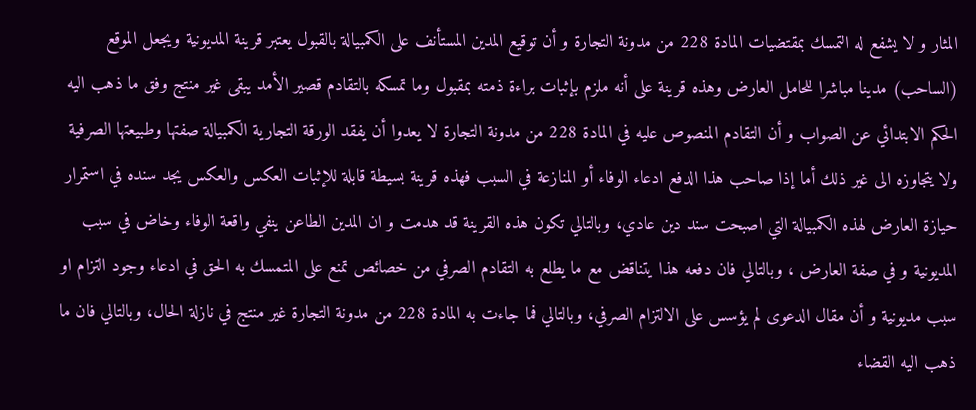المثار و لا يشفع له التمسك بمقتضيات المادة 228 من مدونة التجارة و أن توقيع المدين المستأنف على الكمبيالة بالقبول يعتبر قرينة المديونية ويجعل الموقع (الساحب) مدينا مباشرا للحامل العارض وهذه قرينة على أنه ملزم بإثبات براءة ذمته بمقبول وما تمسكه بالتقادم قصير الأمد يبقى غير منتج وفق ما ذهب اليه الحكم الابتدائي عن الصواب و أن التقادم المنصوص عليه في المادة 228 من مدونة التجارة لا يعدوا أن يفقد الورقة التجارية الكمبيالة صفتها وطبيعتها الصرفية ولا يتجاوزه الى غير ذلك أما إذا صاحب هذا الدفع ادعاء الوفاء أو المنازعة في السبب فهذه قرينة بسيطة قابلة للإثبات العكس والعكس يجد سنده في استمرار حيازة العارض لهذه الكمبيالة التي اصبحت سند دين عادي، وبالتالي تكون هذه القرينة قد هدمت و ان المدين الطاعن ينفي واقعة الوفاء وخاض في سبب المديونية و في صفة العارض ، وبالتالي فان دفعه هذا يتناقض مع ما يطلع به التقادم الصرفي من خصائص تمنع على المتمسك به الحق في ادعاء وجود التزام او سبب مديونية و أن مقال الدعوى لم يؤسس على الالتزام الصرفي، وبالتالي فما جاءت به المادة 228 من مدونة التجارة غير منتج في نازلة الحال، وبالتالي فان ما ذهب اليه القضاء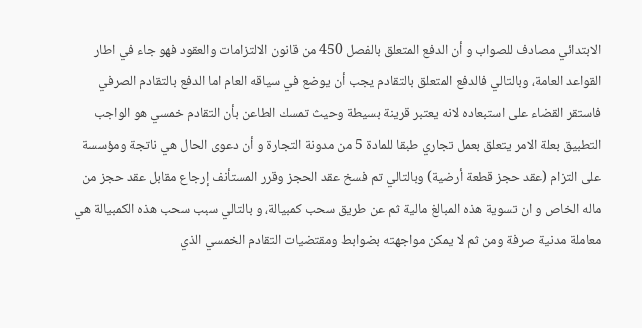الابتدائي مصادف للصواب و أن الدفع المتعلق بالفصل 450 من قانون الالتزامات والعقود فهو جاء في اطار القواعد العامة، وبالتالي فالدفع المتعلق بالتقادم يجب أن يوضع في سياقه العام اما الدفع بالتقادم الصرفي فاستقر القضاء على استبعاده لانه يعتبر قرينة بسيطة وحيث تمسك الطاعن بأن التقادم خمسي هو الواجب التطبيق بعلة الامر يتعلق بعمل تجاري طبقا للمادة 5 من مدونة التجارة و أن دعوى الحال هي ناتجة ومؤسسة على التزام (عقد حجز قطعة أرضية) وبالتالي تم فسخ عقد الحجز وقرر المستأنف إرجاع مقابل عقد حجز من ماله الخاص و ان تسوية هذه المبالغ مالية ثم عن طريق سحب كمبيالة، و بالتالي سبب سحب هذه الكمبيالة هي معاملة مدنية صرفة ومن ثم لا يمكن مواجهته بضوابط ومقتضيات التقادم الخمسي الذي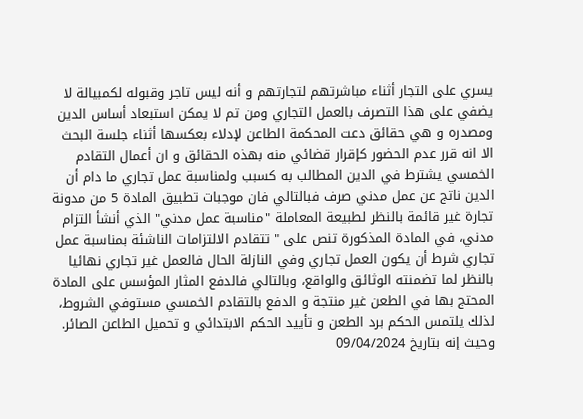يسري على التجار أثناء مباشرتهم لتجارتهم و أنه ليس تاجر وقبوله لكمبيالة لا يضفي على هذا التصرف بالعمل التجاري ومن تم لا يمكن استبعاد أساس الدين ومصدره و هي حقائق دعت المحكمة الطاعن لإدلاء بعكسها أثناء جلسة البحث الا انه قرر عدم الحضور كإقرار قضائي منه بهذه الحقائق و ان أعمال التقادم الخمسي يشترط في الدين المطالب به كسبب ولمناسبة عمل تجاري ما دام أن الدين ناتج عن عمل مدني صرف فبالتالي فان موجبات تطبيق المادة 5 من مدونة تجارة غير قائمة بالنظر لطبيعة المعاملة "مناسبة عمل مدني" الذي أنشأ التزام مدني، في المادة المذكورة تنص على " تتقادم الالتزامات الناشئة بمناسبة عمل تجاري شرط أن يكون العمل تجاري وفي النازلة الحال فالعمل غير تجاري نهائيا بالنظر لما تضمنته الوثائق والواقع، وبالتالي فالدفع المثار المؤسس على المادة المحتج بها في الطعن غير منتجة و الدفع بالتقادم الخمسي مستوفي الشروط، لذلك يلتمس الحكم برد الطعن و تأييد الحكم الابتدائي و تحميل الطاعن الصائر.
وحيث إنه بتاريخ 09/04/2024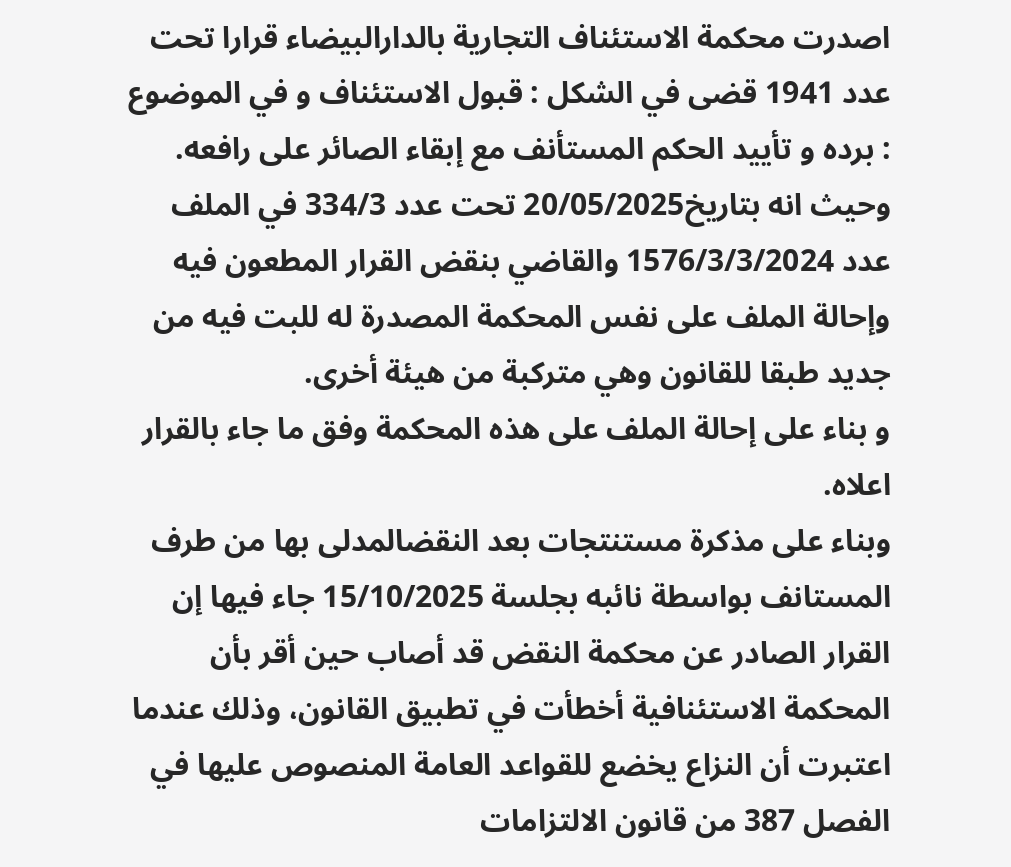اصدرت محكمة الاستئناف التجارية بالدارالبيضاء قرارا تحت عدد 1941 قضى في الشكل : قبول الاستئناف و في الموضوع : برده و تأييد الحكم المستأنف مع إبقاء الصائر على رافعه.
وحيث انه بتاريخ20/05/2025 تحت عدد 334/3 في الملف عدد 1576/3/3/2024 والقاضي بنقض القرار المطعون فيه وإحالة الملف على نفس المحكمة المصدرة له للبت فيه من جديد طبقا للقانون وهي متركبة من هيئة أخرى.
و بناء على إحالة الملف على هذه المحكمة وفق ما جاء بالقرار اعلاه.
وبناء على مذكرة مستنتجات بعد النقضالمدلى بها من طرف المستانف بواسطة نائبه بجلسة 15/10/2025 جاء فيها إن القرار الصادر عن محكمة النقض قد أصاب حين أقر بأن المحكمة الاستئنافية أخطأت في تطبيق القانون، وذلك عندما اعتبرت أن النزاع يخضع للقواعد العامة المنصوص عليها في الفصل 387 من قانون الالتزامات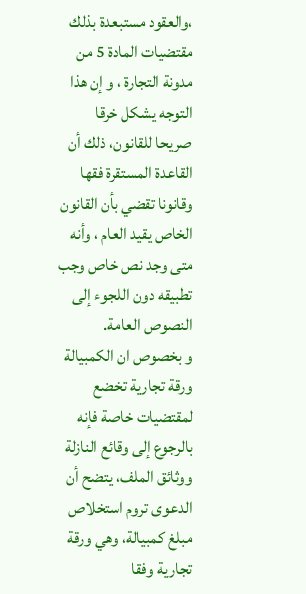،والعقود مستبعدة بذلك مقتضيات المادة 5 من مدونة التجارة ، و إن هذا التوجه يشكل خرقا صريحا للقانون، ذلك أن القاعدة المستقرة فقها وقانونا تقضي بأن القانون الخاص يقيد العام ، وأنه متى وجد نص خاص وجب تطبيقه دون اللجوء إلى النصوص العامة.
و بخصوص ان الكمبيالة ورقة تجارية تخضع لمقتضيات خاصة فإنه بالرجوع إلى وقائع النازلة ووثائق الملف، يتضح أن الدعوى تروم استخلاص مبلغ كمبيالة، وهي ورقة تجارية وفقا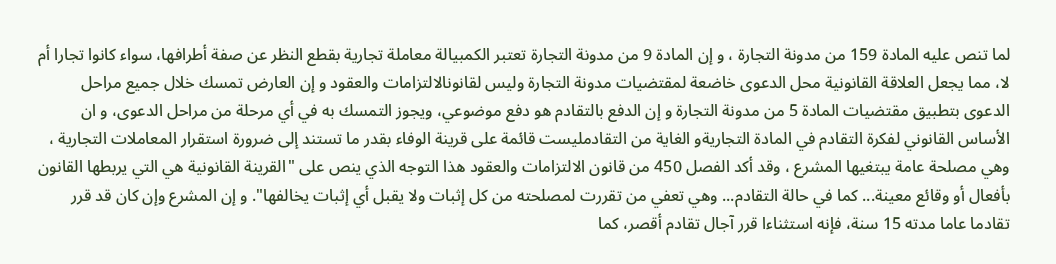لما تنص عليه المادة 159 من مدونة التجارة ، و إن المادة 9 من مدونة التجارة تعتبر الكمبيالة معاملة تجارية بقطع النظر عن صفة أطرافها، سواء كانوا تجارا أم لا، مما يجعل العلاقة القانونية محل الدعوى خاضعة لمقتضيات مدونة التجارة وليس لقانونالالتزامات والعقود و إن العارض تمسك خلال جميع مراحل الدعوى بتطبيق مقتضيات المادة 5 من مدونة التجارة و إن الدفع بالتقادم هو دفع موضوعي، ويجوز التمسك به في أي مرحلة من مراحل الدعوى، و ان الأساس القانوني لفكرة التقادم في المادة التجاريةو الغاية من التقادمليست قائمة على قرينة الوفاء بقدر ما تستند إلى ضرورة استقرار المعاملات التجارية ، وهي مصلحة عامة يبتغيها المشرع ، وقد أكد الفصل 450 من قانون الالتزامات والعقود هذا التوجه الذي ينص على "القرينة القانونية هي التي يربطها القانون بأفعال أو وقائع معينة... كما في حالة التقادم... وهي تعفي من تقررت لمصلحته من كل إثبات ولا يقبل أي إثبات يخالفها". و إن المشرع وإن كان قد قرر تقادما عاما مدته 15 سنة، فإنه استثناءا قرر آجال تقادم أقصر، كما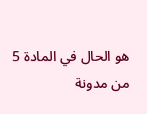هو الحال في المادة 5 من مدونة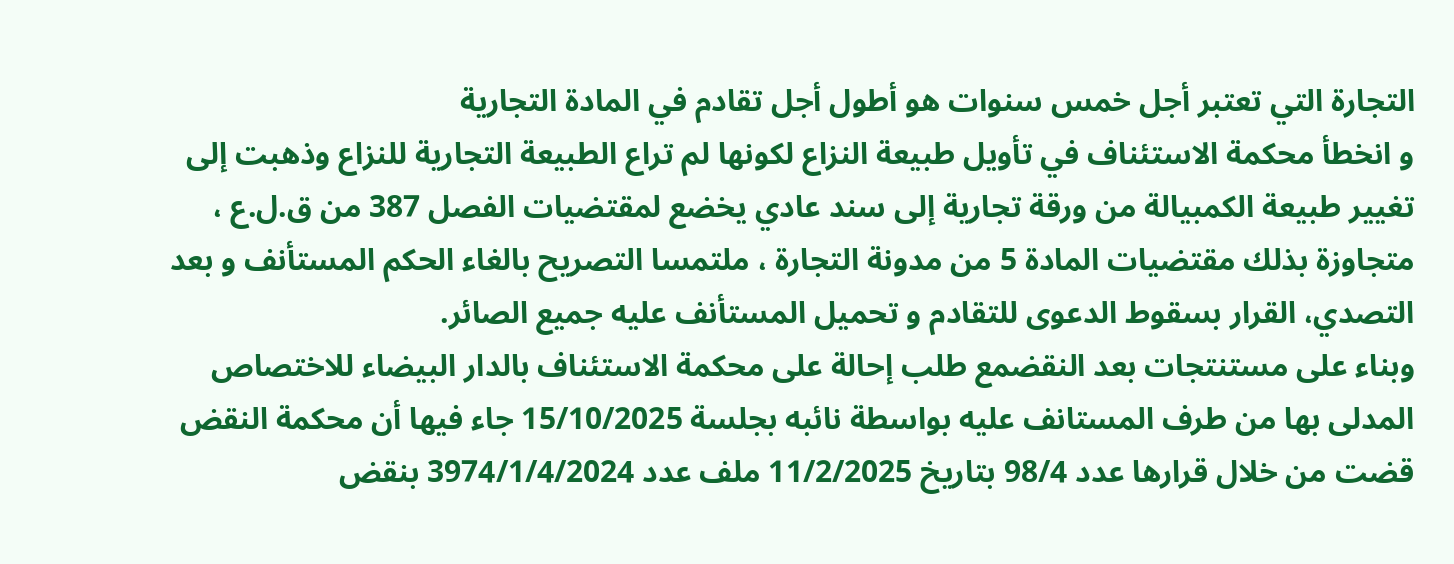التجارة التي تعتبر أجل خمس سنوات هو أطول أجل تقادم في المادة التجارية
و انخطأ محكمة الاستئناف في تأويل طبيعة النزاع لكونها لم تراع الطبيعة التجارية للنزاع وذهبت إلى تغيير طبيعة الكمبيالة من ورقة تجارية إلى سند عادي يخضع لمقتضيات الفصل 387 من ق.ل.ع ، متجاوزة بذلك مقتضيات المادة 5 من مدونة التجارة ، ملتمسا التصريح بالغاء الحكم المستأنف و بعد التصدي، القرار بسقوط الدعوى للتقادم و تحميل المستأنف عليه جميع الصائر.
وبناء على مستنتجات بعد النقضمع طلب إحالة على محكمة الاستئناف بالدار البيضاء للاختصاص المدلى بها من طرف المستانف عليه بواسطة نائبه بجلسة 15/10/2025 جاء فيها أن محكمة النقض قضت من خلال قرارها عدد 98/4 بتاريخ 11/2/2025 ملف عدد 3974/1/4/2024 بنقض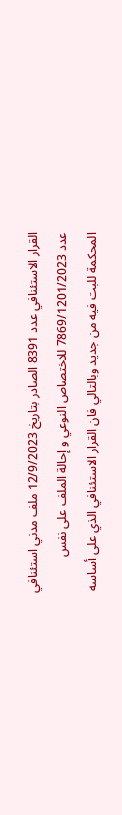القرار الاستئنافي عدد 8391 الصادر بتاريخ 12/9/2023 ملف مدني استئنافي عدد 7869/1201/2023 للاختصاص النوعي و إحالة الملف على نفس المحكمة للبت فيه من جديد وبالتالي فان القرار الاستئنافي الذي على أساسه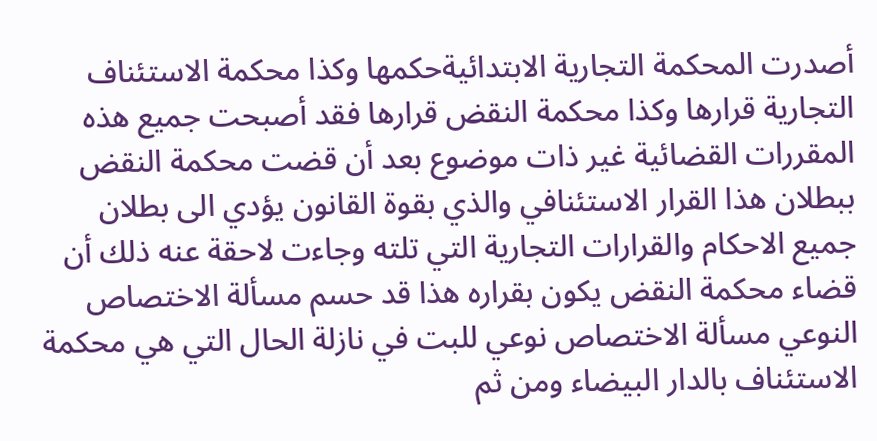أصدرت المحكمة التجارية الابتدائيةحكمها وكذا محكمة الاستئناف التجارية قرارها وكذا محكمة النقض قرارها فقد أصبحت جميع هذه المقررات القضائية غير ذات موضوع بعد أن قضت محكمة النقض ببطلان هذا القرار الاستئنافي والذي بقوة القانون يؤدي الى بطلان جميع الاحكام والقرارات التجارية التي تلته وجاءت لاحقة عنه ذلك أن قضاء محكمة النقض يكون بقراره هذا قد حسم مسألة الاختصاص النوعي مسألة الاختصاص نوعي للبت في نازلة الحال التي هي محكمة الاستئناف بالدار البيضاء ومن ثم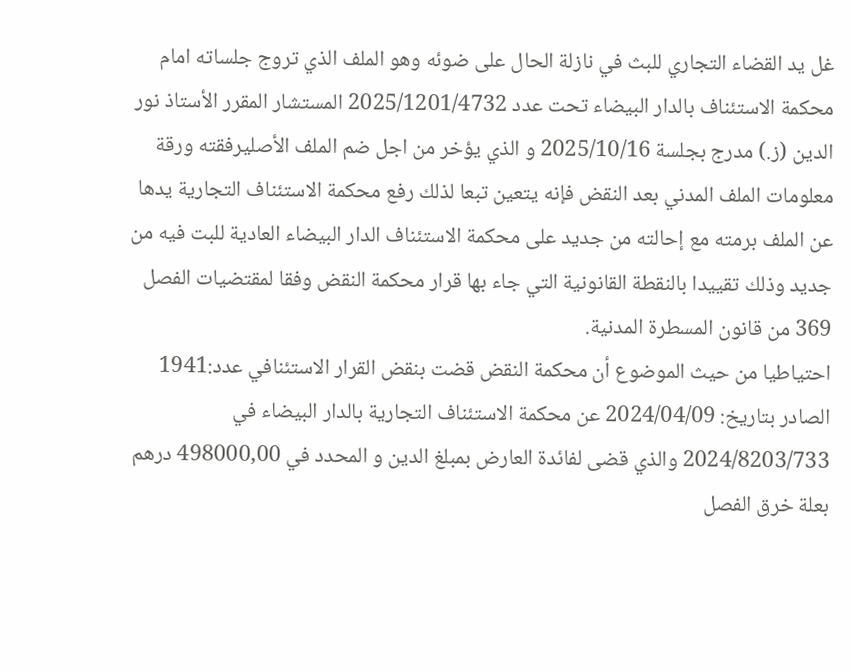غل يد القضاء التجاري للبث في نازلة الحال على ضوئه وهو الملف الذي تروج جلساته امام محكمة الاستئناف بالدار البيضاء تحت عدد 2025/1201/4732 المستشار المقرر الأستاذ نور الدين (ز.) مدرج بجلسة 2025/10/16 و الذي يؤخر من اجل ضم الملف الأصليرفقته ورقة معلومات الملف المدني بعد النقض فإنه يتعين تبعا لذلك رفع محكمة الاستئناف التجارية يدها عن الملف برمته مع إحالته من جديد على محكمة الاستئناف الدار البيضاء العادية للبت فيه من جديد وذلك تقييدا بالنقطة القانونية التي جاء بها قرار محكمة النقض وفقا لمقتضيات الفصل 369 من قانون المسطرة المدنية.
احتياطيا من حيث الموضوع أن محكمة النقض قضت بنقض القرار الاستئنافي عدد:1941 الصادر بتاريخ: 2024/04/09 عن محكمة الاستئناف التجارية بالدار البيضاء في 2024/8203/733 والذي قضى لفائدة العارض بمبلغ الدين و المحدد في 498000,00 درهم بعلة خرق الفصل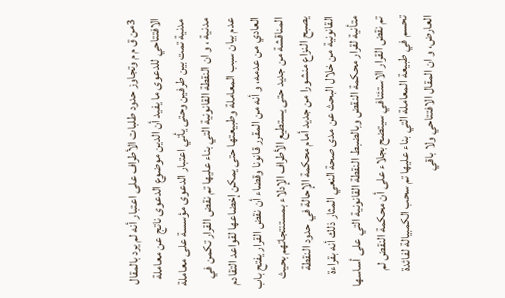3من ق م م وتجاوز حدود طلبات الأطراف على اعتبار أنه لم يرد بالمقال الافتتاحي للدعوى ما يفيد أن الدين موضوع الدعوى ناتج عن معاملة مدنية تمت بين طرفين وحتى يأتي اعتبار الدعوى مؤسسة على معاملة مدنية ، و ان النقطة القانونية التي بناء عليها تم نقض القرار تكمن في عدم بيان سبب المعاملة وطبيعتها حتى يمكن إخضاعها لقواعد التقادم العادي من عدمه، و أنه من المقرر قانونا وقضاء أن نقض القرار يفتح باب المناقشة من جديد حتى يستطيع الأطراف الإدلاء بمستنتجاتهم بحيث يصبح النزاع منشورا من جديد أمام محكمة الإحالة في حدود النقطة القانونية من خلال البحث عن مدى صحة النعي المثار ذلك أنه بقراءة متأنية لقرار محكمة النقض وبالضبط النقطة القانونية التي على أساسها تم نقض القرار الاستئنافي سيتضح بجلاء على أن محكمة النقض لم تحسم في طبيعة المعاملة التي بناء عليها تم سحب الكمبيالة لفائدة العارض، و ان المقال الافتتاحي ولا باقي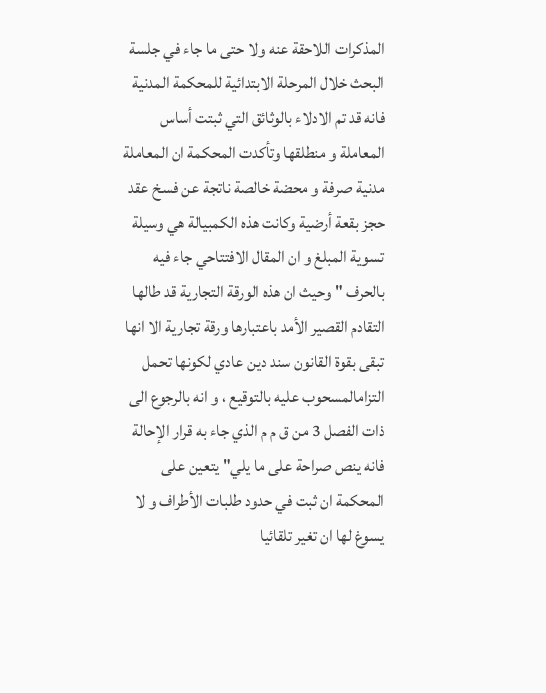المذكرات اللاحقة عنه ولا حتى ما جاء في جلسة البحث خلال المرحلة الابتدائية للمحكمة المدنية فانه قد تم الادلاء بالوثائق التي ثبتت أساس المعاملة و منطلقها وتأكدت المحكمة ان المعاملة مدنية صرفة و محضة خالصة ناتجة عن فسخ عقد حجز بقعة أرضية وكانت هذه الكمبيالة هي وسيلة تسوية المبلغ و ان المقال الافتتاحي جاء فيه بالحرف "وحيث ان هذه الورقة التجارية قد طالها التقادم القصير الأمد باعتبارها ورقة تجارية الا انها تبقى بقوة القانون سند دين عادي لكونها تحمل التزامالمسحوب عليه بالتوقيع ، و انه بالرجوع الى ذات الفصل 3 من ق م م الذي جاء به قرار الإحالة فانه ينص صراحة على ما يلي" يتعين على المحكمة ان ثبت في حدود طلبات الأطراف و لا يسوغ لها ان تغير تلقائيا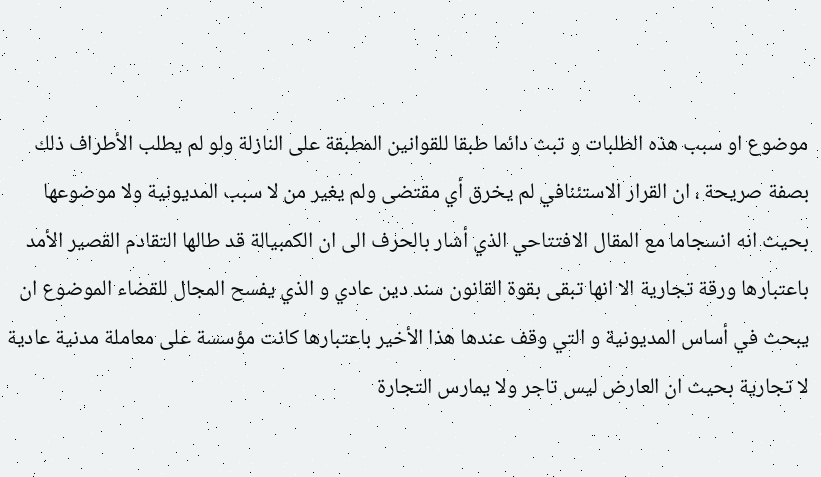موضوع او سبب هذه الطلبات و تبث دائما طبقا للقوانين المطبقة على النازلة ولو لم يطلب الأطراف ذلك بصفة صريحة ، ان القرار الاستئنافي لم يخرق أي مقتضى ولم يغير من لا سبب المديونية ولا موضوعها بحيث انه انسجاما مع المقال الافتتاحي الذي أشار بالحرف الى ان الكمبيالة قد طالها التقادم القصير الأمد باعتبارها ورقة تجارية الا انها تبقى بقوة القانون سند دين عادي و الذي يفسح المجال للقضاء الموضوع ان يبحث في أساس المديونية و التي وقف عندها هذا الأخير باعتبارها كانت مؤسسة على معاملة مدنية عادية لا تجارية بحيث ان العارض لیس تاجر ولا يمارس التجارة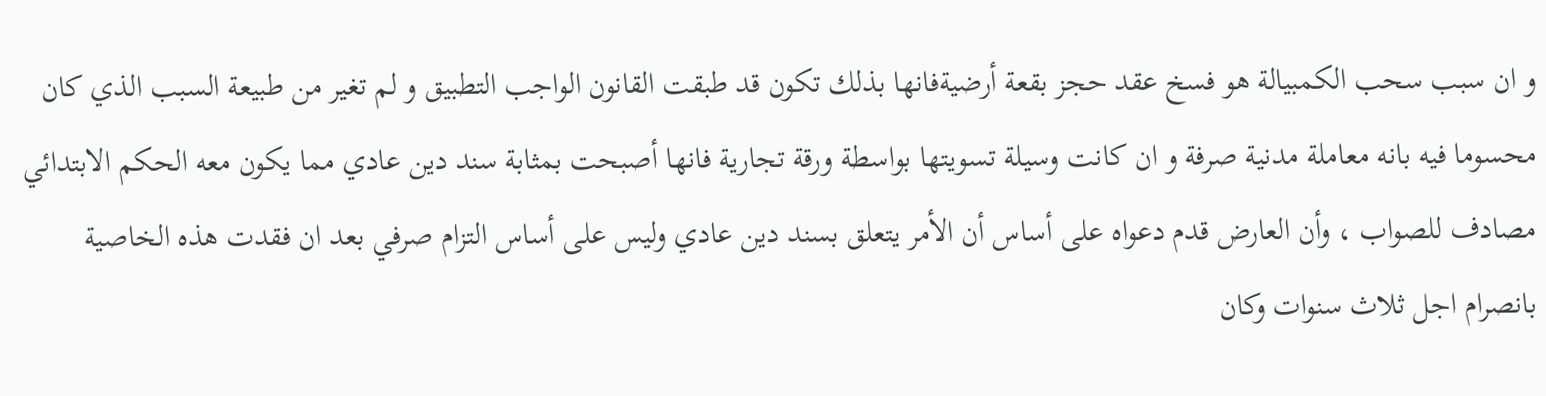و ان سبب سحب الكمبيالة هو فسخ عقد حجز بقعة أرضيةفانها بذلك تكون قد طبقت القانون الواجب التطبيق و لم تغير من طبيعة السبب الذي كان محسوما فيه بانه معاملة مدنية صرفة و ان كانت وسيلة تسويتها بواسطة ورقة تجارية فانها أصبحت بمثابة سند دين عادي مما يكون معه الحكم الابتدائي مصادف للصواب ، وأن العارض قدم دعواه على أساس أن الأمر يتعلق بسند دين عادي وليس على أساس التزام صرفي بعد ان فقدت هذه الخاصية بانصرام اجل ثلاث سنوات وكان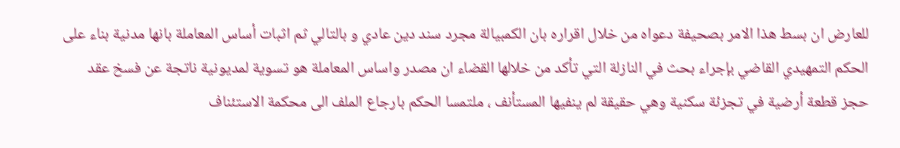للعارض ان بسط هذا الامر بصحيفة دعواه من خلال اقراره بان الكمبيالة مجرد سند دين عادي و بالتالي ثم اثبات أساس المعاملة بانها مدنية بناء على الحكم التمهيدي القاضي بإجراء بحث في النازلة التي تأكد من خلالها القضاء ان مصدر واساس المعاملة هو تسوية لمديونية ناتجة عن فسخ عقد حجز قطعة أرضية في تجزئة سكنية وهي حقيقة لم ينفيها المستأنف ، ملتمسا الحكم بارجاع الملف الى محكمة الاستئناف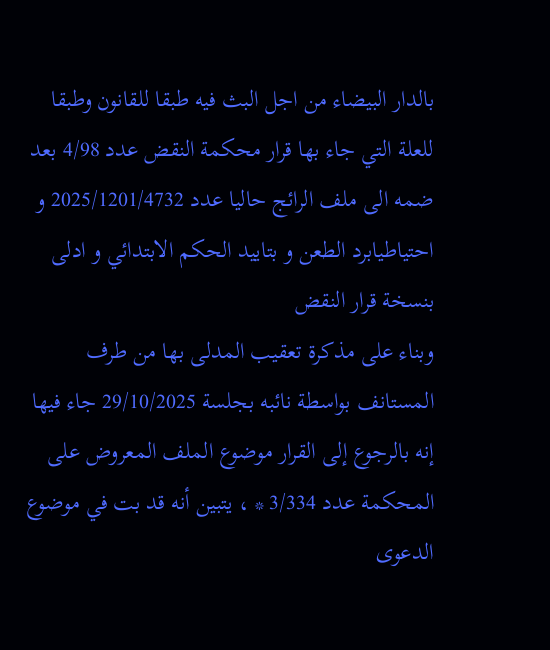بالدار البيضاء من اجل البث فيه طبقا للقانون وطبقا للعلة التي جاء بها قرار محكمة النقض عدد 4/98 بعد ضمه الى ملف الرائج حاليا عدد 2025/1201/4732 و احتياطيابرد الطعن و بتاييد الحكم الابتدائي و ادلى بنسخة قرار النقض
وبناء على مذكرة تعقيب المدلى بها من طرف المستانف بواسطة نائبه بجلسة 29/10/2025 جاء فيها إنه بالرجوع إلى القرار موضوع الملف المعروض على المحكمة عدد 3/334 * ، يتبين أنه قد بت في موضوع الدعوى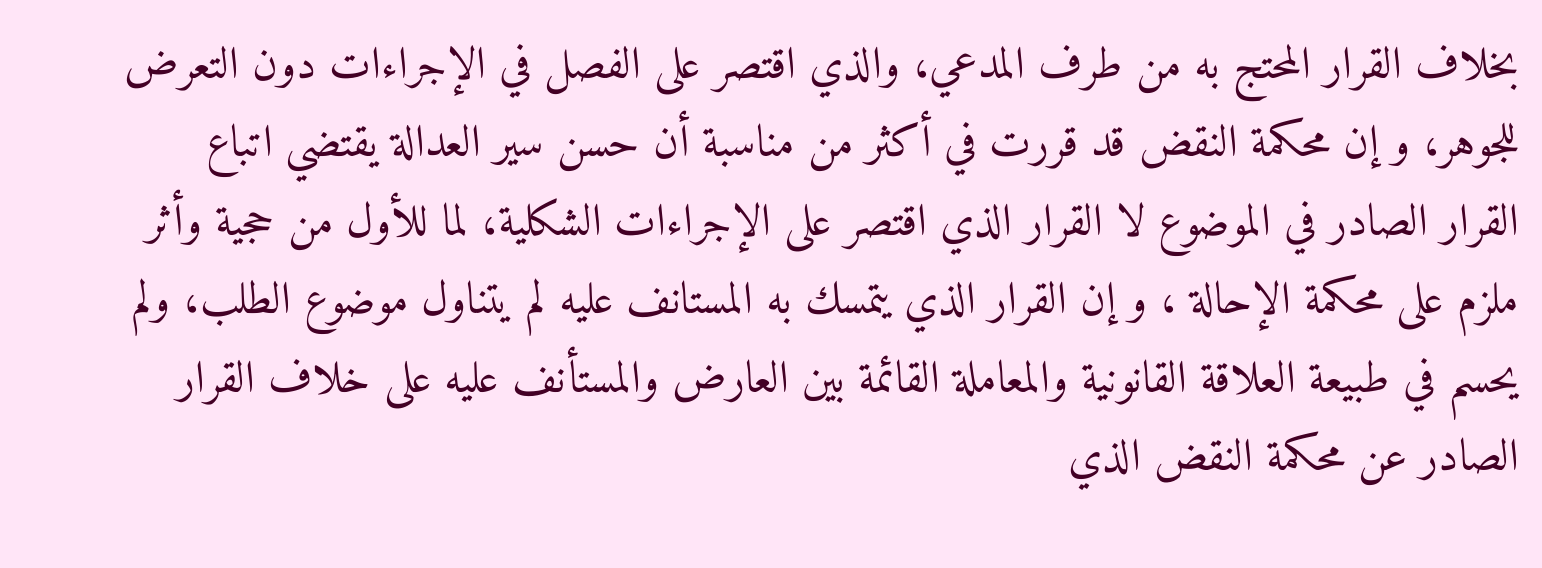بخلاف القرار المحتج به من طرف المدعي، والذي اقتصر على الفصل في الإجراءات دون التعرض للجوهر، و إن محكمة النقض قد قررت في أكثر من مناسبة أن حسن سير العدالة يقتضي اتباع القرار الصادر في الموضوع لا القرار الذي اقتصر على الإجراءات الشكلية، لما للأول من حجية وأثر ملزم على محكمة الإحالة ، و إن القرار الذي يتمسك به المستانف عليه لم يتناول موضوع الطلب، ولم يحسم في طبيعة العلاقة القانونية والمعاملة القائمة بين العارض والمستأنف عليه على خلاف القرار الصادر عن محكمة النقض الذي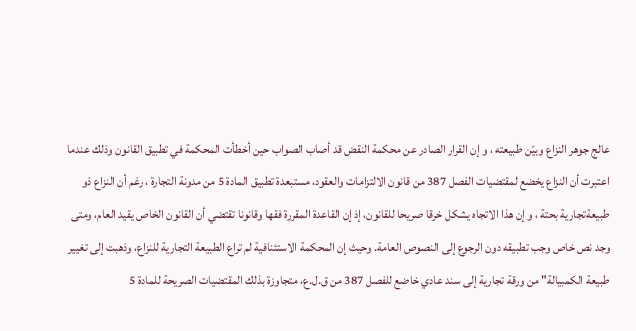عالج جوهر النزاع وبيّن طبيعته ، و إن القرار الصادر عن محكمة النقض قد أصاب الصواب حين أخطأت المحكمة في تطبيق القانون وذلك عندما اعتبرت أن النزاع يخضع لمقتضيات الفصل 387 من قانون الالتزامات والعقود، مستبعدة تطبيق المادة 5 من مدونة التجارة ، رغم أن النزاع ذو طبيعةتجارية بحتة ، و إن هذا الاتجاه يشكل خرقا صريحا للقانون، إذ إن القاعدة المقررة فقها وقانونا تقتضي أن القانون الخاص يقيد العام، ومتى وجد نص خاص وجب تطبيقه دون الرجوع إلى النصوص العامة. وحيث إن المحكمة الاستئنافية لم تراع الطبيعة التجارية للنزاع، وذهبت إلى تغيير طبيعة الكمبيالة" من ورقة تجارية إلى سند عادي خاضع للفصل 387 من ق.ل.ع، متجاوزة بذلك المقتضيات الصريحة للمادة 5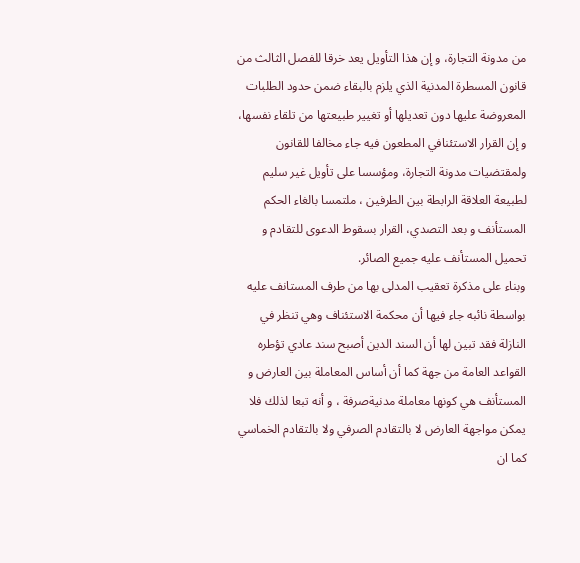من مدونة التجارة، و إن هذا التأويل يعد خرقا للفصل الثالث من قانون المسطرة المدنية الذي يلزم بالبقاء ضمن حدود الطلبات المعروضة عليها دون تعديلها أو تغيير طبيعتها من تلقاء نفسها، و إن القرار الاستئنافي المطعون فيه جاء مخالفا للقانون ولمقتضيات مدونة التجارة، ومؤسسا على تأويل غير سليم لطبيعة العلاقة الرابطة بين الطرفين ، ملتمسا بالغاء الحكم المستأنف و بعد التصدي، القرار بسقوط الدعوى للتقادم و تحميل المستأنف عليه جميع الصائر.
وبناء على مذكرة تعقيب المدلى بها من طرف المستانف عليه بواسطة نائبه جاء فيها أن محكمة الاستئناف وهي تنظر في النازلة فقد تبين لها أن السند الدين أصبح سند عادي تؤطره القواعد العامة من جهة كما أن أساس المعاملة بين العارض و المستأنف هي كونها معاملة مدنيةصرفة ، و أنه تبعا لذلك فلا يمكن مواجهة العارض لا بالتقادم الصرفي ولا بالتقادم الخماسي كما ان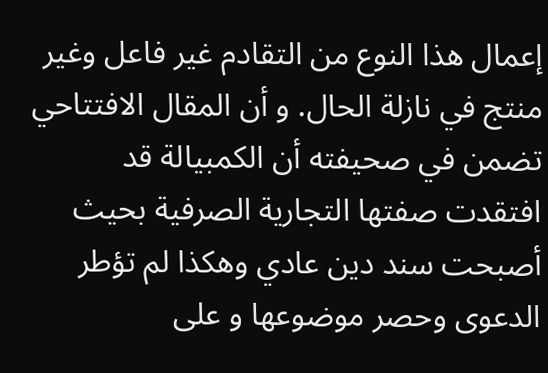إعمال هذا النوع من التقادم غير فاعل وغير منتج في نازلة الحال. و أن المقال الافتتاحي تضمن في صحيفته أن الكمبيالة قد افتقدت صفتها التجارية الصرفية بحيث أصبحت سند دين عادي وهكذا لم تؤطر الدعوى وحصر موضوعها و على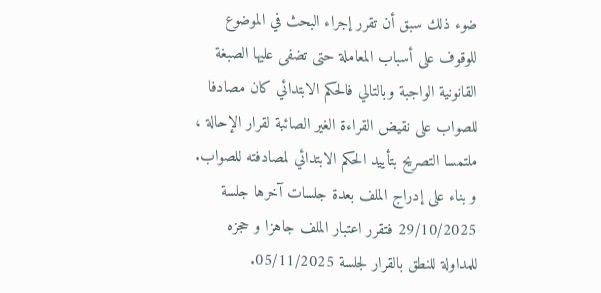ضوء ذلك سبق أن تقرر إجراء البحث في الموضوع للوقوف على أسباب المعاملة حتى تضفى عليها الصبغة القانونية الواجبة وبالتالي فالحكم الابتدائي كان مصادفا للصواب على نقيض القراءة الغير الصائبة لقرار الإحالة ، ملتمسا التصريح بتأييد الحكم الابتدائي لمصادفته للصواب.
و بناء على إدراج الملف بعدة جلسات آخرها جلسة 29/10/2025 فتقرر اعتبار الملف جاهزا و حجزه للمداولة للنطق بالقرار لجلسة 05/11/2025.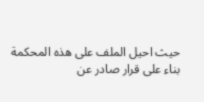حيث احيل الملف على هذه المحكمة بناء على قرار صادر عن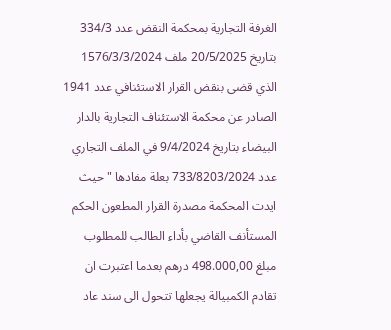الغرفة التجارية بمحكمة النقض عدد 334/3 بتاريخ 20/5/2025 ملف 1576/3/3/2024 الذي قضى بنقض القرار الاستئنافي عدد 1941 الصادر عن محكمة الاستئناف التجارية بالدار البيضاء بتاريخ 9/4/2024 في الملف التجاري عدد 733/8203/2024 بعلة مفادها " حيث ايدت المحكمة مصدرة القرار المطعون الحكم المستأنف القاضي بأداء الطالب للمطلوب مبلغ 498.000,00 درهم بعدما اعتبرت ان تقادم الكمبيالة يجعلها تتحول الى سند عاد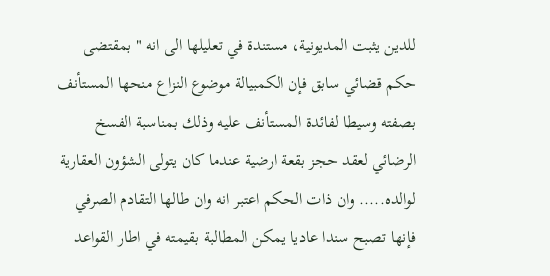للدين يثبت المديونية، مستندة في تعليلها الى انه " بمقتضى حكم قضائي سابق فإن الكمبيالة موضوع النزاع منحها المستأنف بصفته وسيطا لفائدة المستأنف عليه وذلك بمناسبة الفسخ الرضائي لعقد حجز بقعة ارضية عندما كان يتولى الشؤون العقارية لوالده..... وان ذات الحكم اعتبر انه وان طالها التقادم الصرفي فإنها تصبح سندا عاديا يمكن المطالبة بقيمته في اطار القواعد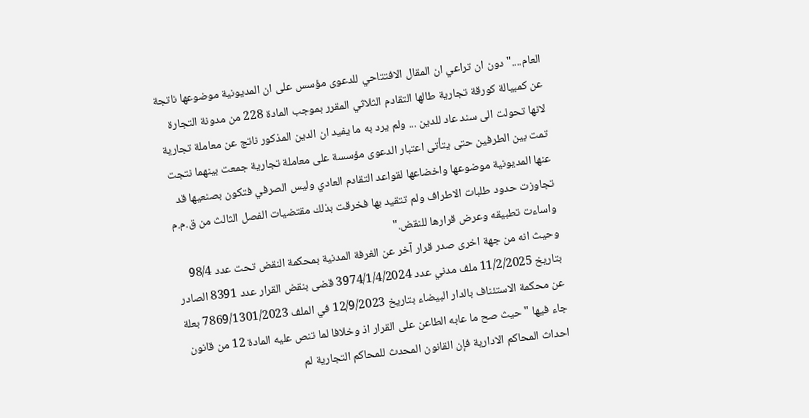العام...." دون ان تراعي ان المقال الافتتاحي للدعوى مؤسس على ان المديونية موضوعها ناتجة عن كمبيالة كورقة تجارية طالها التقادم الثلاثي المقرر بموجب المادة 228 من مدونة التجارة لانها تحولت الى سند عاد للدين ... ولم يرد به ما يفيد ان الدين المذكور ناتج عن معاملة تجارية تمت بين الطرفين حتى يتأتى اعتبار الدعوى مؤسسة على معاملة تجارية جمعت بينهما نتجت عنها المديونية موضوعها واخضاعها لقواعد التقادم العادي وليس الصرفي فتكون بصنعيها قد تجاوزت حدود طلبات الاطراف ولم تتقيد بها فخرقت بذلك مقتضيات الفصل الثالث من ق.م.م واساءت تطبيقه وعرض قرارها للنقض."
وحيث انه من جهة اخرى صدر قرار آخر عن الغرفة المدنية بمحكمة النقض تحت عدد 98/4 بتاريخ 11/2/2025 ملف مدني عدد 3974/1/4/2024 قضى بنقض القرار عدد 8391 الصادر عن محكمة الاستئناف بالدار البيضاء بتاريخ 12/9/2023 في الملف 7869/1301/2023 بعلة جاء فيها " حيث صح ما عابه الطاعن على القرار اذ وخلافا لما تنص عليه المادة 12 من قانون احداث المحاكم الادارية فإن القانون المحدث للمحاكم التجارية لم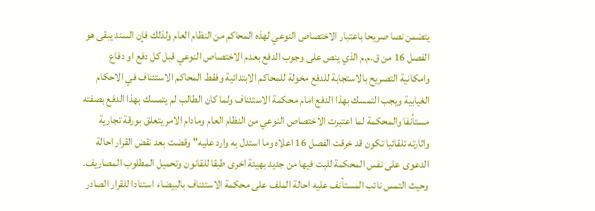يتضمن نصا صريحا باعتبار الاختصاص النوعي لهذه المحاكم من النظام العام ولذلك فإن السند يبقى هو الفصل 16 من ق.م.م الذي ينص على وجوب الدفع بعدم الاختصاص النوعي قبل كل دفع او دفاع وامكانية التصريح بالاستجابة للدفع مخولة للمحاكم الابتدائية وفقط المحاكم الاستئناف في الاحكام الغيابية ويجب التمسك بهذا الدفع امام محكمة الاستئناف ولما كان الطالب لم يتمسك بهذا الدفع بصفته مستأنفا والمحكمة لما اعتبرت الاختصاص النوعي من النظام العام ومادام الامر يتعلق بورقة تجارية واثارته تلقائيا تكون قد خرقت الفصل 16 اعلاه وما استدل به وارد عليه" وقضت بعد نقض القرار احالة الدعوى على نفس المحكمة للبت فيها من جديد بهيئة اخرى طبقا للقانون وتحميل المطلوب المصاريف.
وحيث التمس نائب المستأنف عليه احالة الملف على محكمة الاستئناف بالبيضاء استنادا للقرار الصادر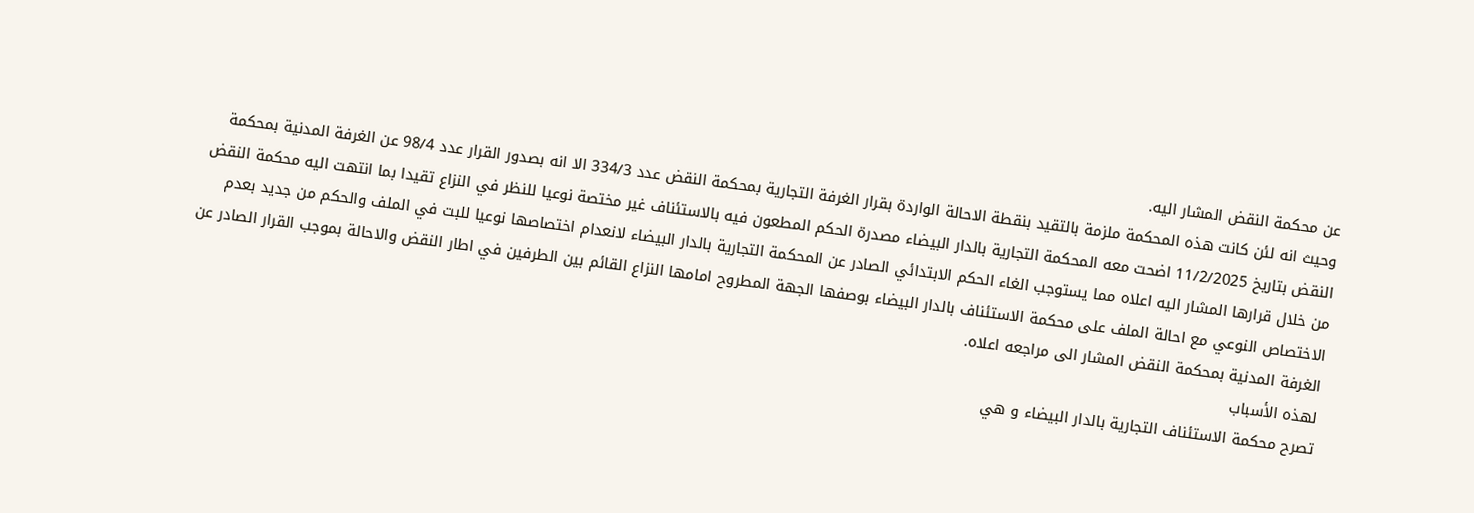عن محكمة النقض المشار اليه.
وحيث انه لئن كانت هذه المحكمة ملزمة بالتقيد بنقطة الاحالة الواردة بقرار الغرفة التجارية بمحكمة النقض عدد 334/3 الا انه بصدور القرار عدد 98/4 عن الغرفة المدنية بمحكمة النقض بتاريخ 11/2/2025 اضحت معه المحكمة التجارية بالدار البيضاء مصدرة الحكم المطعون فيه بالاستئناف غير مختصة نوعيا للنظر في النزاع تقيدا بما انتهت اليه محكمة النقض من خلال قرارها المشار اليه اعلاه مما يستوجب الغاء الحكم الابتدائي الصادر عن المحكمة التجارية بالدار البيضاء لانعدام اختصاصها نوعيا للبت في الملف والحكم من جديد بعدم الاختصاص النوعي مع احالة الملف على محكمة الاستئناف بالدار البيضاء بوصفها الجهة المطروح امامها النزاع القائم بين الطرفين في اطار النقض والاحالة بموجب القرار الصادر عن الغرفة المدنية بمحكمة النقض المشار الى مراجعه اعلاه.
لهذه الأسباب
تصرح محكمة الاستئناف التجارية بالدار البيضاء و هي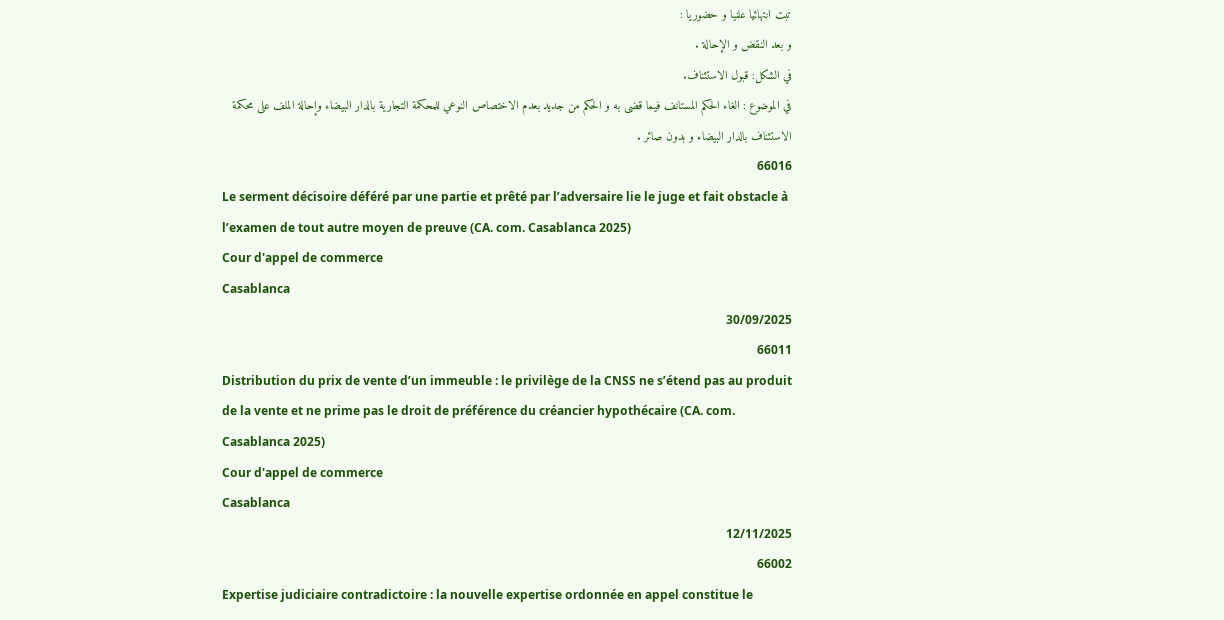تبت انتهائيا علنيا و حضوريا :
و بعد النقض و الإحالة .
في الشكل: قبول الاستئناف.
في الموضوع : الغاء الحكم المستانف فيما قضى به و الحكم من جديد بعدم الاختصاص النوعي للمحكمة التجارية بالدار البيضاء وإحالة الملف على محكمة الاستئناف بالدار البيضاء و بدون صائر .
66016
Le serment décisoire déféré par une partie et prêté par l’adversaire lie le juge et fait obstacle à l’examen de tout autre moyen de preuve (CA. com. Casablanca 2025)
Cour d'appel de commerce
Casablanca
30/09/2025
66011
Distribution du prix de vente d’un immeuble : le privilège de la CNSS ne s’étend pas au produit de la vente et ne prime pas le droit de préférence du créancier hypothécaire (CA. com. Casablanca 2025)
Cour d'appel de commerce
Casablanca
12/11/2025
66002
Expertise judiciaire contradictoire : la nouvelle expertise ordonnée en appel constitue le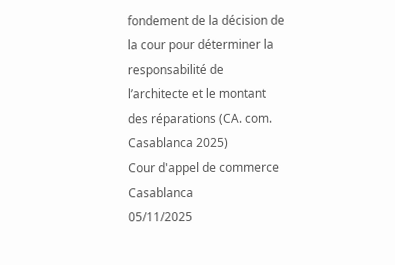fondement de la décision de la cour pour déterminer la responsabilité de l’architecte et le montant des réparations (CA. com. Casablanca 2025)
Cour d'appel de commerce
Casablanca
05/11/2025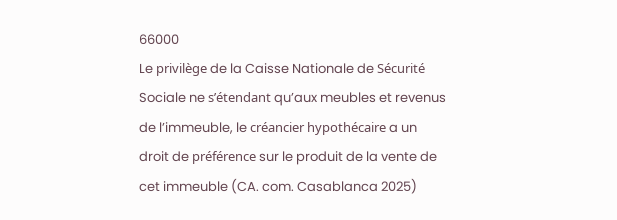66000
Le privilège de la Caisse Nationale de Sécurité Sociale ne s’étendant qu’aux meubles et revenus de l’immeuble, le créancier hypothécaire a un droit de préférence sur le produit de la vente de cet immeuble (CA. com. Casablanca 2025)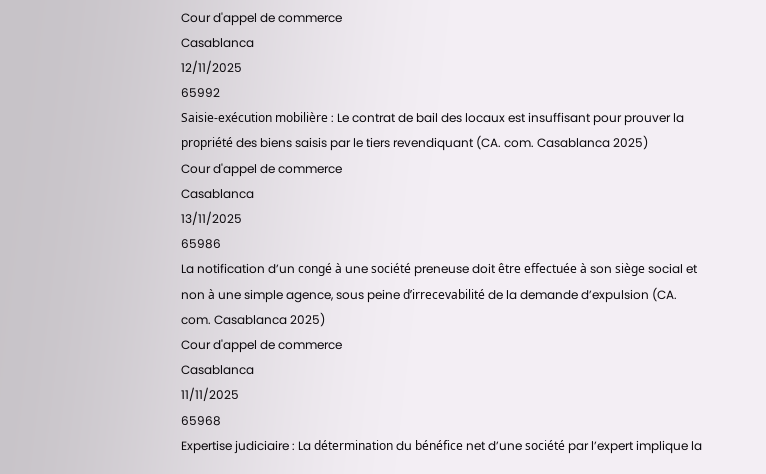Cour d'appel de commerce
Casablanca
12/11/2025
65992
Saisie-exécution mobilière : Le contrat de bail des locaux est insuffisant pour prouver la propriété des biens saisis par le tiers revendiquant (CA. com. Casablanca 2025)
Cour d'appel de commerce
Casablanca
13/11/2025
65986
La notification d’un congé à une société preneuse doit être effectuée à son siège social et non à une simple agence, sous peine d’irrecevabilité de la demande d’expulsion (CA. com. Casablanca 2025)
Cour d'appel de commerce
Casablanca
11/11/2025
65968
Expertise judiciaire : La détermination du bénéfice net d’une société par l’expert implique la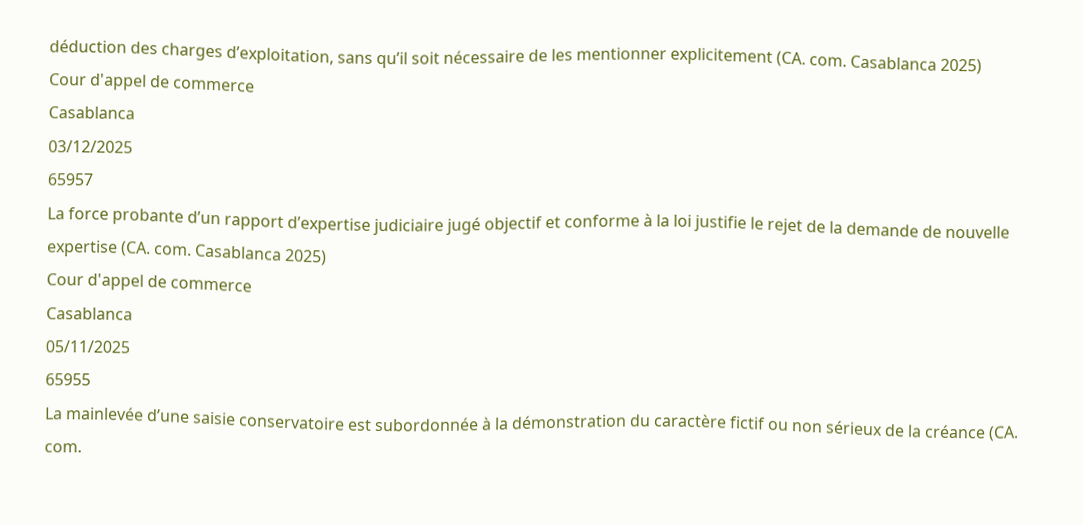déduction des charges d’exploitation, sans qu’il soit nécessaire de les mentionner explicitement (CA. com. Casablanca 2025)
Cour d'appel de commerce
Casablanca
03/12/2025
65957
La force probante d’un rapport d’expertise judiciaire jugé objectif et conforme à la loi justifie le rejet de la demande de nouvelle expertise (CA. com. Casablanca 2025)
Cour d'appel de commerce
Casablanca
05/11/2025
65955
La mainlevée d’une saisie conservatoire est subordonnée à la démonstration du caractère fictif ou non sérieux de la créance (CA. com.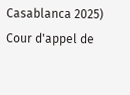Casablanca 2025)
Cour d'appel de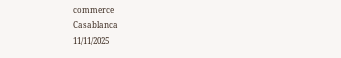commerce
Casablanca
11/11/2025